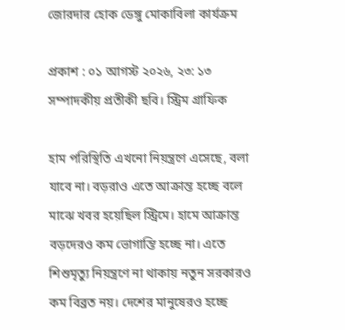জোরদার হোক ডেঙ্গু মোকাবিলা কার্যক্রম

প্রকাশ : ০১ আগস্ট ২০২৬, ২৩: ১৩
সম্পাদকীয় প্রতীকী ছবি। স্ট্রিম গ্রাফিক

হাম পরিস্থিতি এখনো নিয়ন্ত্রণে এসেছে, বলা যাবে না। বড়রাও এতে আক্রান্ত হচ্ছে বলে মাঝে খবর হয়েছিল স্ট্রিমে। হামে আক্রান্ত বড়দেরও কম ভোগান্তি হচ্ছে না। এতে শিশুমৃত্যু নিয়ন্ত্রণে না থাকায় নতুন সরকারও কম বিব্রত নয়। দেশের মানুষেরও হচ্ছে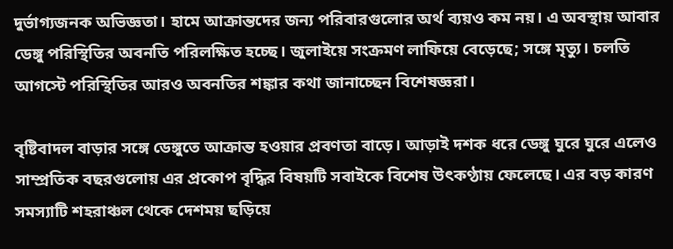দুর্ভাগ্যজনক অভিজ্ঞতা। হামে আক্রান্তদের জন্য পরিবারগুলোর অর্থ ব্যয়ও কম নয়। এ অবস্থায় আবার ডেঙ্গু পরিস্থিতির অবনতি পরিলক্ষিত হচ্ছে। জুলাইয়ে সংক্রমণ লাফিয়ে বেড়েছে; সঙ্গে মৃত্যু। চলতি আগস্টে পরিস্থিতির আরও অবনতির শঙ্কার কথা জানাচ্ছেন বিশেষজ্ঞরা।

বৃষ্টিবাদল বাড়ার সঙ্গে ডেঙ্গুতে আক্রান্ত হওয়ার প্রবণতা বাড়ে। আড়াই দশক ধরে ডেঙ্গু ঘুরে ঘুরে এলেও সাম্প্রতিক বছরগুলোয় এর প্রকোপ বৃদ্ধির বিষয়টি সবাইকে বিশেষ উৎকণ্ঠায় ফেলেছে। এর বড় কারণ সমস্যাটি শহরাঞ্চল থেকে দেশময় ছড়িয়ে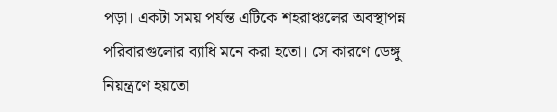পড়া। একটা সময় পর্যন্ত এটিকে শহরাঞ্চলের অবস্থাপন্ন পরিবারগুলোর ব্যাধি মনে করা হতো। সে কারণে ডেঙ্গু নিয়ন্ত্রণে হয়তো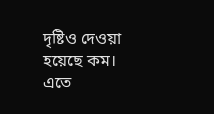দৃষ্টিও দেওয়া হয়েছে কম। এতে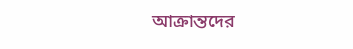আক্রান্তদের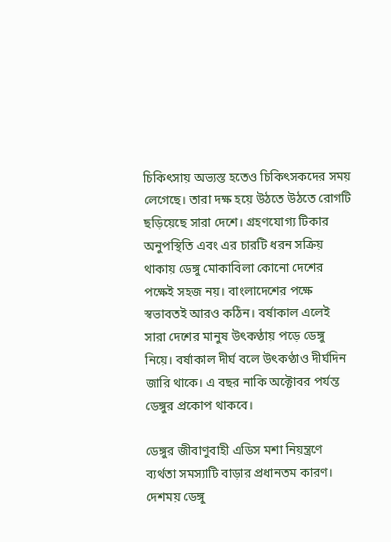চিকিৎসায় অভ্যস্ত হতেও চিকিৎসকদের সময় লেগেছে। তারা দক্ষ হয়ে উঠতে উঠতে রোগটি ছড়িয়েছে সারা দেশে। গ্রহণযোগ্য টিকার অনুপস্থিতি এবং এর চারটি ধরন সক্রিয় থাকায় ডেঙ্গু মোকাবিলা কোনো দেশের পক্ষেই সহজ নয়। বাংলাদেশের পক্ষে স্বভাবতই আরও কঠিন। বর্ষাকাল এলেই সারা দেশের মানুষ উৎকণ্ঠায় পড়ে ডেঙ্গু নিয়ে। বর্ষাকাল দীর্ঘ বলে উৎকণ্ঠাও দীর্ঘদিন জারি থাকে। এ বছর নাকি অক্টোবর পর্যন্ত ডেঙ্গুর প্রকোপ থাকবে।

ডেঙ্গুর জীবাণুবাহী এডিস মশা নিয়ন্ত্রণে ব্যর্থতা সমস্যাটি বাড়ার প্রধানতম কারণ। দেশময় ডেঙ্গু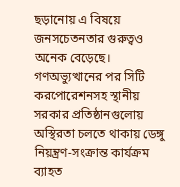ছড়ানোয় এ বিষয়ে জনসচেতনতার গুরুত্বও অনেক বেড়েছে। গণঅভ্যুত্থানের পর সিটি করপোরেশনসহ স্থানীয় সরকার প্রতিষ্ঠানগুলোয় অস্থিরতা চলতে থাকায় ডেঙ্গু নিয়ন্ত্রণ-সংক্রান্ত কার্যক্রম ব্যাহত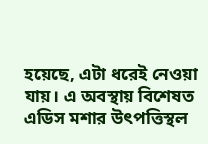হয়েছে, এটা ধরেই নেওয়া যায়। এ অবস্থায় বিশেষত এডিস মশার উৎপত্তিস্থল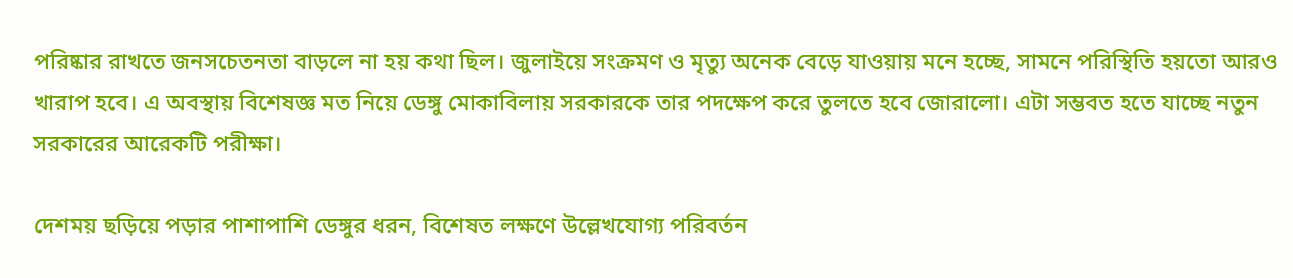পরিষ্কার রাখতে জনসচেতনতা বাড়লে না হয় কথা ছিল। জুলাইয়ে সংক্রমণ ও মৃত্যু অনেক বেড়ে যাওয়ায় মনে হচ্ছে, সামনে পরিস্থিতি হয়তো আরও খারাপ হবে। এ অবস্থায় বিশেষজ্ঞ মত নিয়ে ডেঙ্গু মোকাবিলায় সরকারকে তার পদক্ষেপ করে তুলতে হবে জোরালো। এটা সম্ভবত হতে যাচ্ছে নতুন সরকারের আরেকটি পরীক্ষা।

দেশময় ছড়িয়ে পড়ার পাশাপাশি ডেঙ্গুর ধরন, বিশেষত লক্ষণে উল্লেখযোগ্য পরিবর্তন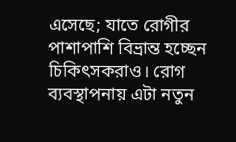এসেছে; যাতে রোগীর পাশাপাশি বিভ্রান্ত হচ্ছেন চিকিৎসকরাও। রোগ ব্যবস্থাপনায় এটা নতুন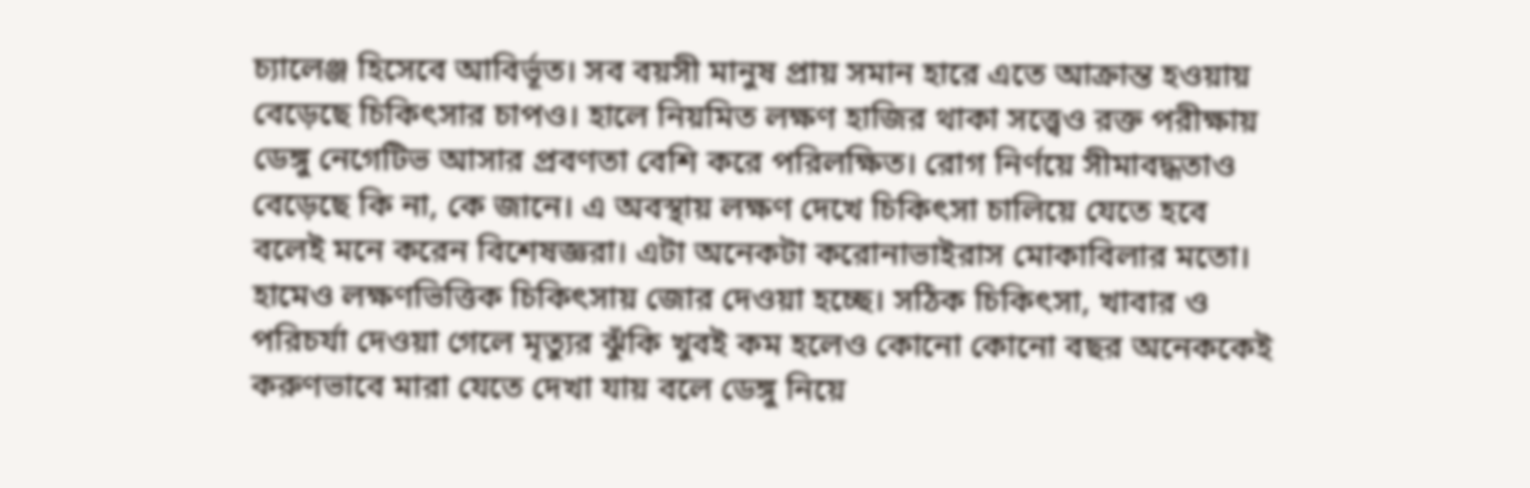চ্যালেঞ্জ হিসেবে আবির্ভূত। সব বয়সী মানুষ প্রায় সমান হারে এতে আক্রান্ত হওয়ায় বেড়েছে চিকিৎসার চাপও। হালে নিয়মিত লক্ষণ হাজির থাকা সত্ত্বেও রক্ত পরীক্ষায় ডেঙ্গু নেগেটিভ আসার প্রবণতা বেশি করে পরিলক্ষিত। রোগ নির্ণয়ে সীমাবদ্ধতাও বেড়েছে কি না, কে জানে। এ অবস্থায় লক্ষণ দেখে চিকিৎসা চালিয়ে যেতে হবে বলেই মনে করেন বিশেষজ্ঞরা। এটা অনেকটা করোনাভাইরাস মোকাবিলার মতো। হামেও লক্ষণভিত্তিক চিকিৎসায় জোর দেওয়া হচ্ছে। সঠিক চিকিৎসা, খাবার ও পরিচর্যা দেওয়া গেলে মৃত্যুর ঝুঁকি খুবই কম হলেও কোনো কোনো বছর অনেককেই করুণভাবে মারা যেতে দেখা যায় বলে ডেঙ্গু নিয়ে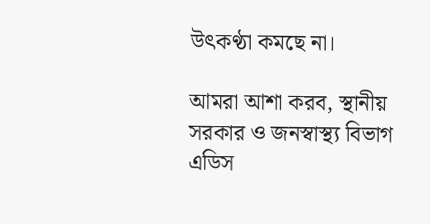উৎকণ্ঠা কমছে না।

আমরা আশা করব, স্থানীয় সরকার ও জনস্বাস্থ্য বিভাগ এডিস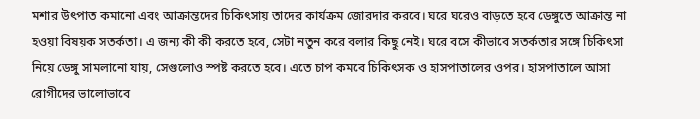মশার উৎপাত কমানো এবং আক্রান্তদের চিকিৎসায় তাদের কার্যক্রম জোরদার করবে। ঘরে ঘরেও বাড়তে হবে ডেঙ্গুতে আক্রান্ত না হওয়া বিষয়ক সতর্কতা। এ জন্য কী কী করতে হবে, সেটা নতুন করে বলার কিছু নেই। ঘরে বসে কীভাবে সতর্কতার সঙ্গে চিকিৎসা নিয়ে ডেঙ্গু সামলানো যায়, সেগুলোও স্পষ্ট করতে হবে। এতে চাপ কমবে চিকিৎসক ও হাসপাতালের ওপর। হাসপাতালে আসা রোগীদের ভালোভাবে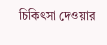চিকিৎসা দেওয়ার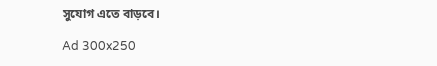সুযোগ এতে বাড়বে।

Ad 300x250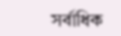সর্বাধিক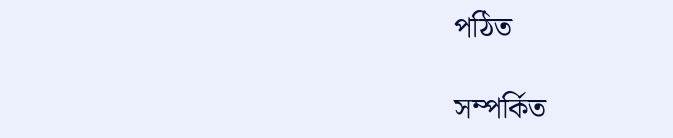পঠিত

সম্পর্কিত